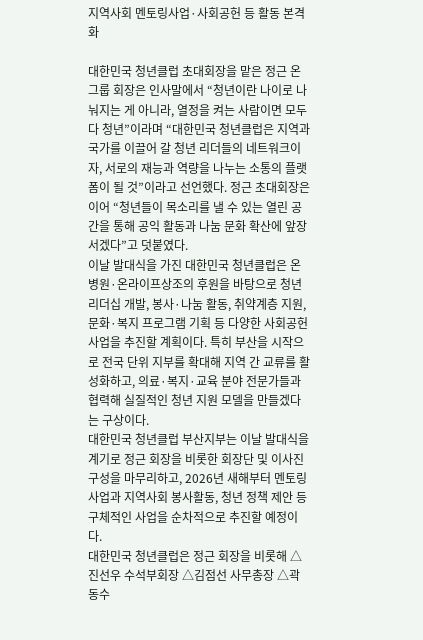지역사회 멘토링사업·사회공헌 등 활동 본격화

대한민국 청년클럽 초대회장을 맡은 정근 온그룹 회장은 인사말에서 “청년이란 나이로 나눠지는 게 아니라, 열정을 켜는 사람이면 모두 다 청년”이라며 “대한민국 청년클럽은 지역과 국가를 이끌어 갈 청년 리더들의 네트워크이자, 서로의 재능과 역량을 나누는 소통의 플랫폼이 될 것”이라고 선언했다. 정근 초대회장은 이어 “청년들이 목소리를 낼 수 있는 열린 공간을 통해 공익 활동과 나눔 문화 확산에 앞장서겠다”고 덧붙였다.
이날 발대식을 가진 대한민국 청년클럽은 온병원·온라이프상조의 후원을 바탕으로 청년 리더십 개발, 봉사·나눔 활동, 취약계층 지원, 문화·복지 프로그램 기획 등 다양한 사회공헌 사업을 추진할 계획이다. 특히 부산을 시작으로 전국 단위 지부를 확대해 지역 간 교류를 활성화하고, 의료·복지·교육 분야 전문가들과 협력해 실질적인 청년 지원 모델을 만들겠다는 구상이다.
대한민국 청년클럽 부산지부는 이날 발대식을 계기로 정근 회장을 비롯한 회장단 및 이사진 구성을 마무리하고, 2026년 새해부터 멘토링 사업과 지역사회 봉사활동, 청년 정책 제안 등 구체적인 사업을 순차적으로 추진할 예정이다.
대한민국 청년클럽은 정근 회장을 비롯해 △진선우 수석부회장 △김점선 사무총장 △곽동수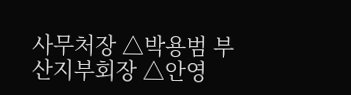사무처장 △박용범 부산지부회장 △안영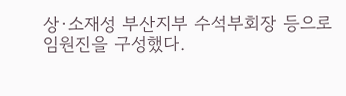상·소재성 부산지부 수석부회장 등으로 임원진을 구성했다.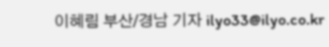이혜림 부산/경남 기자 ilyo33@ilyo.co.kr